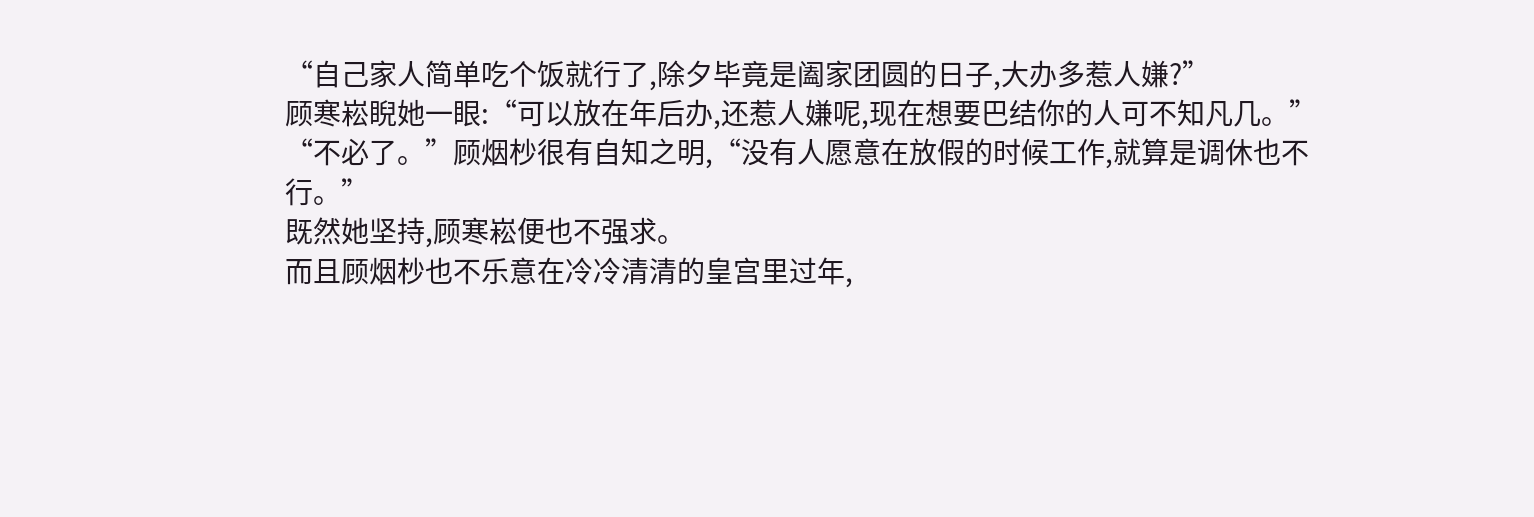“自己家人简单吃个饭就行了,除夕毕竟是阖家团圆的日子,大办多惹人嫌?”
顾寒崧睨她一眼:“可以放在年后办,还惹人嫌呢,现在想要巴结你的人可不知凡几。”
“不必了。”顾烟杪很有自知之明,“没有人愿意在放假的时候工作,就算是调休也不行。”
既然她坚持,顾寒崧便也不强求。
而且顾烟杪也不乐意在冷冷清清的皇宫里过年,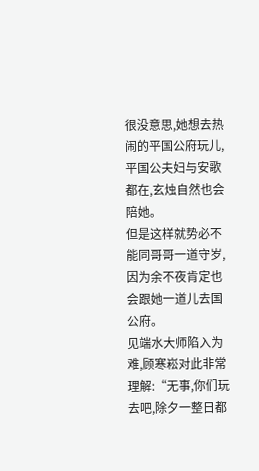很没意思,她想去热闹的平国公府玩儿,平国公夫妇与安歌都在,玄烛自然也会陪她。
但是这样就势必不能同哥哥一道守岁,因为余不夜肯定也会跟她一道儿去国公府。
见端水大师陷入为难,顾寒崧对此非常理解:“无事,你们玩去吧,除夕一整日都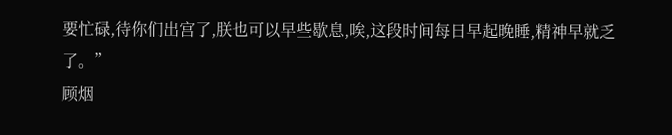要忙碌,待你们出宫了,朕也可以早些歇息,唉,这段时间每日早起晚睡,精神早就乏了。”
顾烟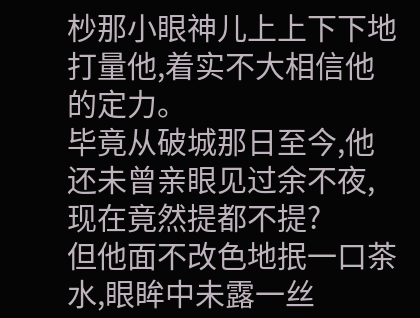杪那小眼神儿上上下下地打量他,着实不大相信他的定力。
毕竟从破城那日至今,他还未曾亲眼见过余不夜,现在竟然提都不提?
但他面不改色地抿一口茶水,眼眸中未露一丝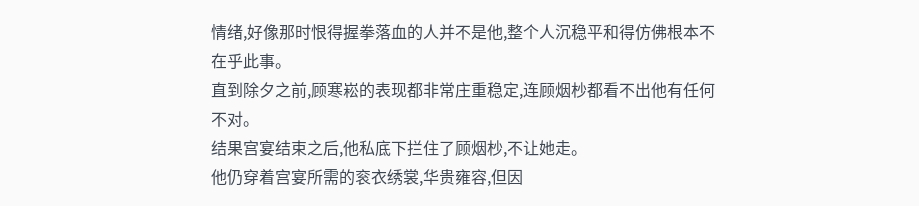情绪,好像那时恨得握拳落血的人并不是他,整个人沉稳平和得仿佛根本不在乎此事。
直到除夕之前,顾寒崧的表现都非常庄重稳定,连顾烟杪都看不出他有任何不对。
结果宫宴结束之后,他私底下拦住了顾烟杪,不让她走。
他仍穿着宫宴所需的衮衣绣裳,华贵雍容,但因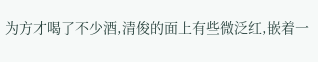为方才喝了不少酒,清俊的面上有些微泛红,嵌着一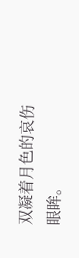双凝着月色的哀伤眼眸。